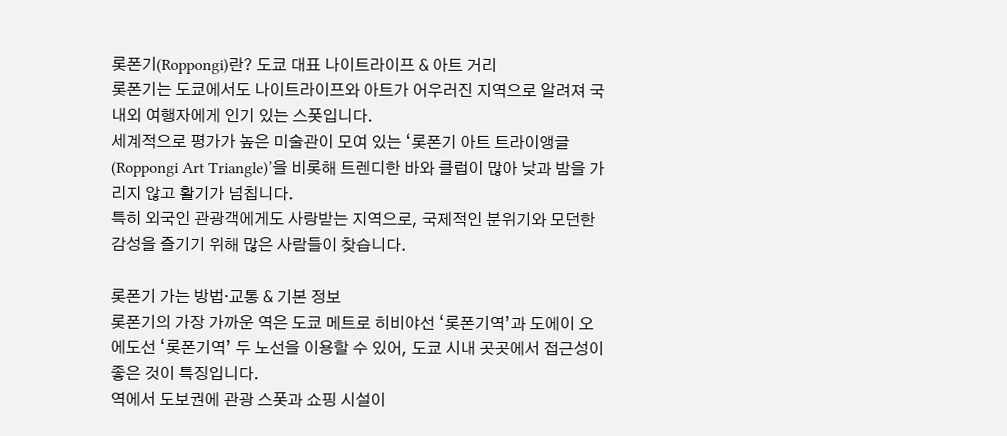롯폰기(Roppongi)란? 도쿄 대표 나이트라이프 & 아트 거리
롯폰기는 도쿄에서도 나이트라이프와 아트가 어우러진 지역으로 알려져 국내외 여행자에게 인기 있는 스폿입니다.
세계적으로 평가가 높은 미술관이 모여 있는 ‘롯폰기 아트 트라이앵글(Roppongi Art Triangle)’을 비롯해 트렌디한 바와 클럽이 많아 낮과 밤을 가리지 않고 활기가 넘칩니다.
특히 외국인 관광객에게도 사랑받는 지역으로, 국제적인 분위기와 모던한 감성을 즐기기 위해 많은 사람들이 찾습니다.

롯폰기 가는 방법·교통 & 기본 정보
롯폰기의 가장 가까운 역은 도쿄 메트로 히비야선 ‘롯폰기역’과 도에이 오에도선 ‘롯폰기역’ 두 노선을 이용할 수 있어, 도쿄 시내 곳곳에서 접근성이 좋은 것이 특징입니다.
역에서 도보권에 관광 스폿과 쇼핑 시설이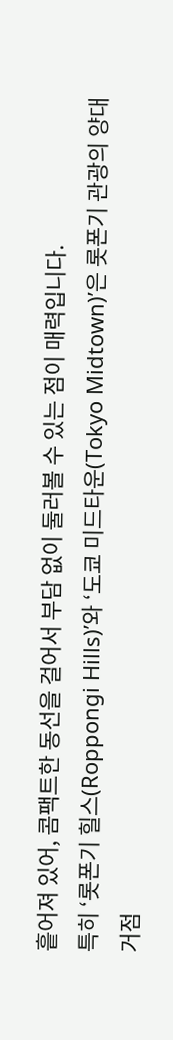흩어져 있어, 콤팩트한 동선을 걸어서 부담 없이 둘러볼 수 있는 점이 매력입니다.
특히 ‘롯폰기 힐스(Roppongi Hills)’와 ‘도쿄 미드타운(Tokyo Midtown)’은 롯폰기 관광의 양대 거점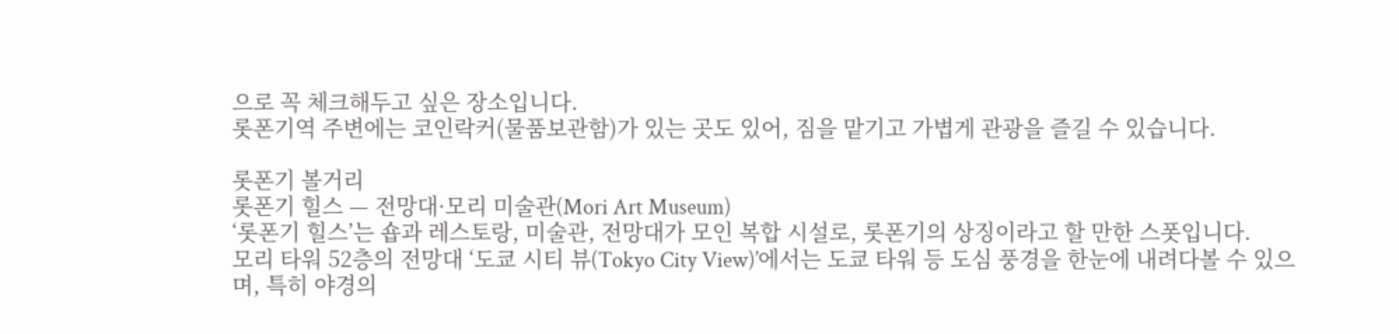으로 꼭 체크해두고 싶은 장소입니다.
롯폰기역 주변에는 코인락커(물품보관함)가 있는 곳도 있어, 짐을 맡기고 가볍게 관광을 즐길 수 있습니다.

롯폰기 볼거리
롯폰기 힐스 — 전망대·모리 미술관(Mori Art Museum)
‘롯폰기 힐스’는 숍과 레스토랑, 미술관, 전망대가 모인 복합 시설로, 롯폰기의 상징이라고 할 만한 스폿입니다.
모리 타워 52층의 전망대 ‘도쿄 시티 뷰(Tokyo City View)’에서는 도쿄 타워 등 도심 풍경을 한눈에 내려다볼 수 있으며, 특히 야경의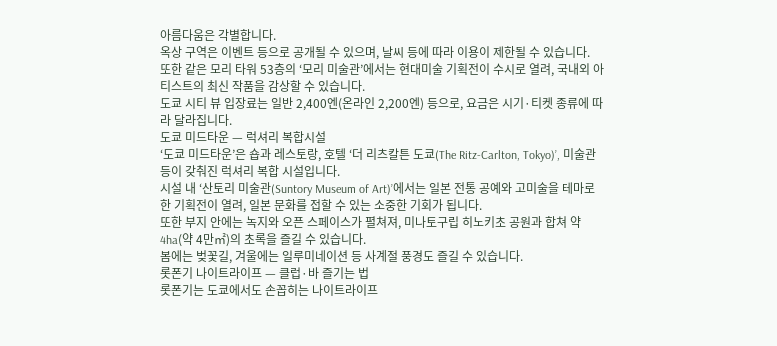아름다움은 각별합니다.
옥상 구역은 이벤트 등으로 공개될 수 있으며, 날씨 등에 따라 이용이 제한될 수 있습니다.
또한 같은 모리 타워 53층의 ‘모리 미술관’에서는 현대미술 기획전이 수시로 열려, 국내외 아티스트의 최신 작품을 감상할 수 있습니다.
도쿄 시티 뷰 입장료는 일반 2,400엔(온라인 2,200엔) 등으로, 요금은 시기·티켓 종류에 따라 달라집니다.
도쿄 미드타운 — 럭셔리 복합시설
‘도쿄 미드타운’은 숍과 레스토랑, 호텔 ‘더 리츠칼튼 도쿄(The Ritz-Carlton, Tokyo)’, 미술관 등이 갖춰진 럭셔리 복합 시설입니다.
시설 내 ‘산토리 미술관(Suntory Museum of Art)’에서는 일본 전통 공예와 고미술을 테마로 한 기획전이 열려, 일본 문화를 접할 수 있는 소중한 기회가 됩니다.
또한 부지 안에는 녹지와 오픈 스페이스가 펼쳐져, 미나토구립 히노키초 공원과 합쳐 약 4ha(약 4만㎡)의 초록을 즐길 수 있습니다.
봄에는 벚꽃길, 겨울에는 일루미네이션 등 사계절 풍경도 즐길 수 있습니다.
롯폰기 나이트라이프 — 클럽·바 즐기는 법
롯폰기는 도쿄에서도 손꼽히는 나이트라이프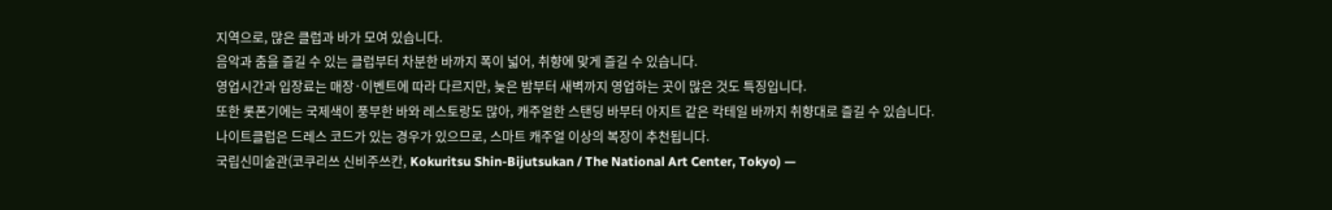지역으로, 많은 클럽과 바가 모여 있습니다.
음악과 춤을 즐길 수 있는 클럽부터 차분한 바까지 폭이 넓어, 취향에 맞게 즐길 수 있습니다.
영업시간과 입장료는 매장·이벤트에 따라 다르지만, 늦은 밤부터 새벽까지 영업하는 곳이 많은 것도 특징입니다.
또한 롯폰기에는 국제색이 풍부한 바와 레스토랑도 많아, 캐주얼한 스탠딩 바부터 아지트 같은 칵테일 바까지 취향대로 즐길 수 있습니다.
나이트클럽은 드레스 코드가 있는 경우가 있으므로, 스마트 캐주얼 이상의 복장이 추천됩니다.
국립신미술관(코쿠리쓰 신비주쓰칸, Kokuritsu Shin-Bijutsukan / The National Art Center, Tokyo) —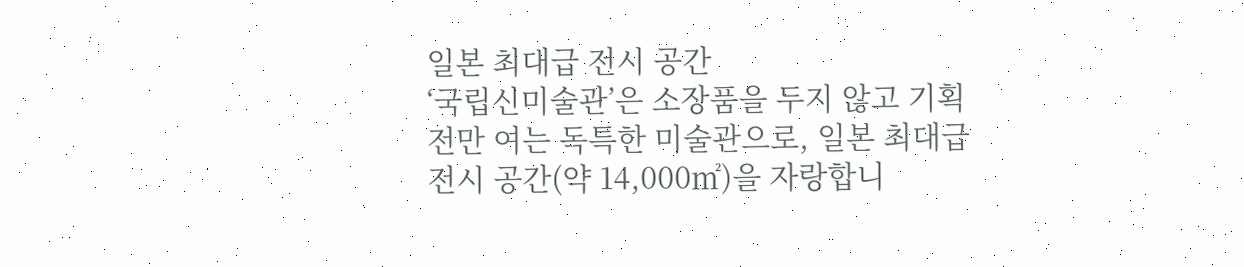일본 최대급 전시 공간
‘국립신미술관’은 소장품을 두지 않고 기획전만 여는 독특한 미술관으로, 일본 최대급 전시 공간(약 14,000㎡)을 자랑합니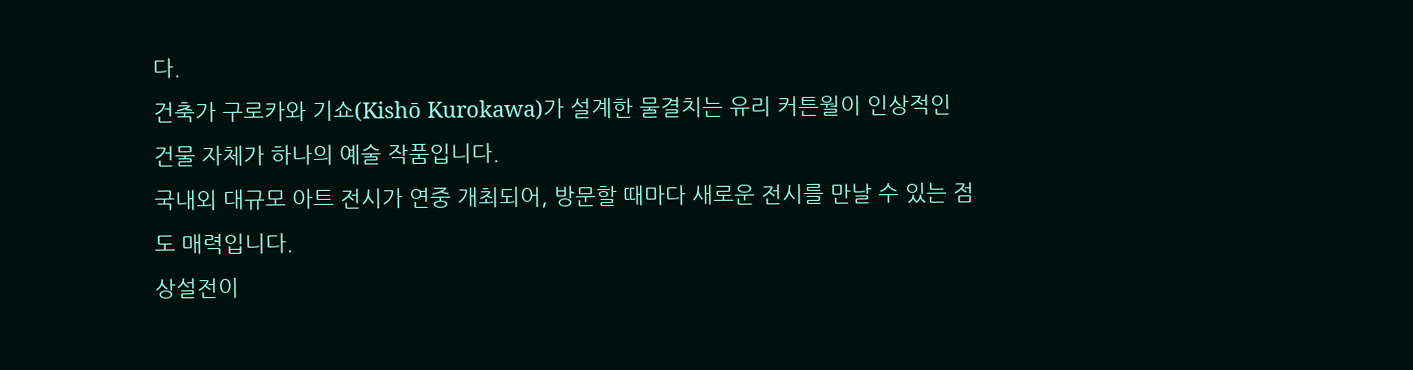다.
건축가 구로카와 기쇼(Kishō Kurokawa)가 설계한 물결치는 유리 커튼월이 인상적인 건물 자체가 하나의 예술 작품입니다.
국내외 대규모 아트 전시가 연중 개최되어, 방문할 때마다 새로운 전시를 만날 수 있는 점도 매력입니다.
상설전이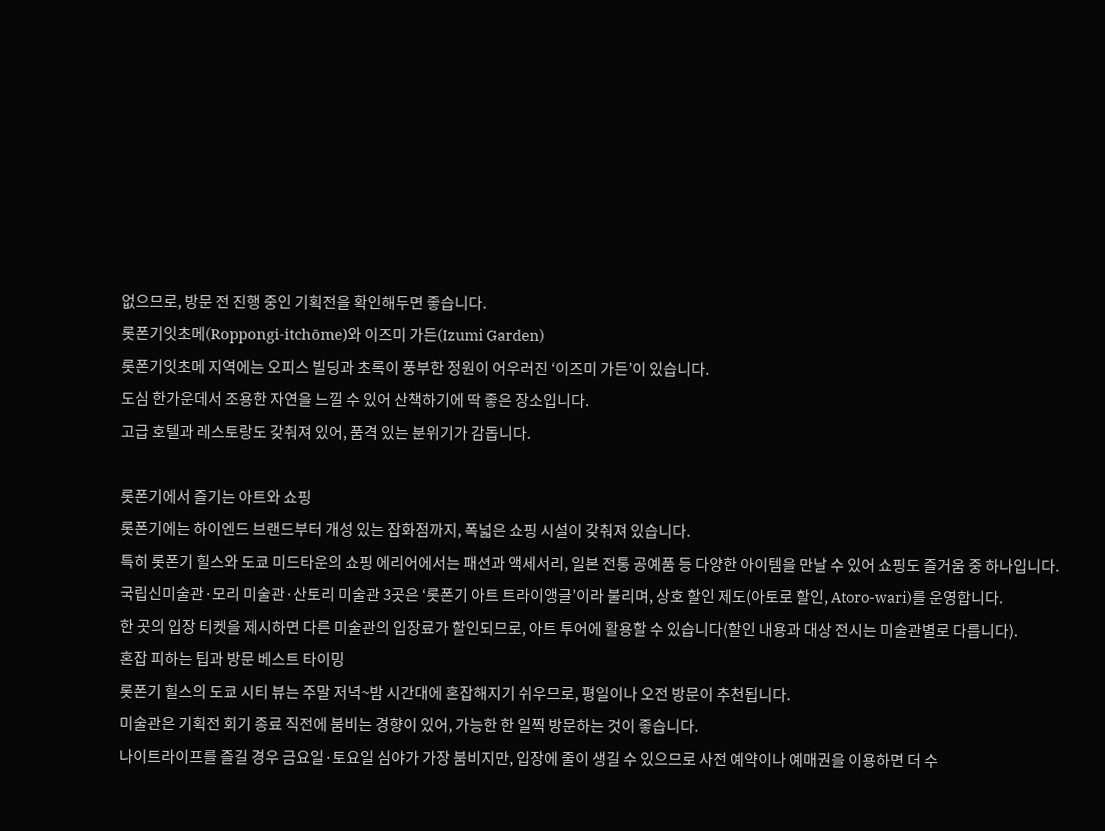없으므로, 방문 전 진행 중인 기획전을 확인해두면 좋습니다.
롯폰기잇초메(Roppongi-itchōme)와 이즈미 가든(Izumi Garden)
롯폰기잇초메 지역에는 오피스 빌딩과 초록이 풍부한 정원이 어우러진 ‘이즈미 가든’이 있습니다.
도심 한가운데서 조용한 자연을 느낄 수 있어 산책하기에 딱 좋은 장소입니다.
고급 호텔과 레스토랑도 갖춰져 있어, 품격 있는 분위기가 감돕니다.

롯폰기에서 즐기는 아트와 쇼핑
롯폰기에는 하이엔드 브랜드부터 개성 있는 잡화점까지, 폭넓은 쇼핑 시설이 갖춰져 있습니다.
특히 롯폰기 힐스와 도쿄 미드타운의 쇼핑 에리어에서는 패션과 액세서리, 일본 전통 공예품 등 다양한 아이템을 만날 수 있어 쇼핑도 즐거움 중 하나입니다.
국립신미술관·모리 미술관·산토리 미술관 3곳은 ‘롯폰기 아트 트라이앵글’이라 불리며, 상호 할인 제도(아토로 할인, Atoro-wari)를 운영합니다.
한 곳의 입장 티켓을 제시하면 다른 미술관의 입장료가 할인되므로, 아트 투어에 활용할 수 있습니다(할인 내용과 대상 전시는 미술관별로 다릅니다).
혼잡 피하는 팁과 방문 베스트 타이밍
롯폰기 힐스의 도쿄 시티 뷰는 주말 저녁~밤 시간대에 혼잡해지기 쉬우므로, 평일이나 오전 방문이 추천됩니다.
미술관은 기획전 회기 종료 직전에 붐비는 경향이 있어, 가능한 한 일찍 방문하는 것이 좋습니다.
나이트라이프를 즐길 경우 금요일·토요일 심야가 가장 붐비지만, 입장에 줄이 생길 수 있으므로 사전 예약이나 예매권을 이용하면 더 수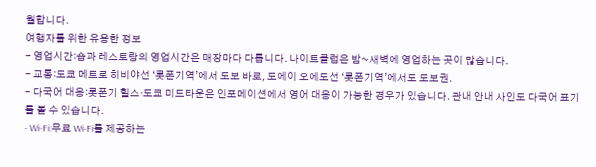월합니다.
여행자를 위한 유용한 정보
- 영업시간:숍과 레스토랑의 영업시간은 매장마다 다릅니다. 나이트클럽은 밤~새벽에 영업하는 곳이 많습니다.
- 교통:도쿄 메트로 히비야선 ‘롯폰기역’에서 도보 바로, 도에이 오에도선 ‘롯폰기역’에서도 도보권.
- 다국어 대응:롯폰기 힐스·도쿄 미드타운은 인포메이션에서 영어 대응이 가능한 경우가 있습니다. 관내 안내 사인도 다국어 표기를 볼 수 있습니다.
- Wi-Fi:무료 Wi-Fi를 제공하는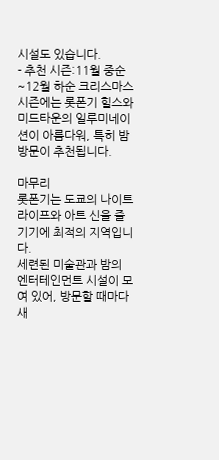시설도 있습니다.
- 추천 시즌:11월 중순~12월 하순 크리스마스 시즌에는 롯폰기 힐스와 미드타운의 일루미네이션이 아름다워, 특히 밤 방문이 추천됩니다.

마무리
롯폰기는 도쿄의 나이트라이프와 아트 신을 즐기기에 최적의 지역입니다.
세련된 미술관과 밤의 엔터테인먼트 시설이 모여 있어, 방문할 때마다 새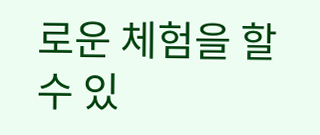로운 체험을 할 수 있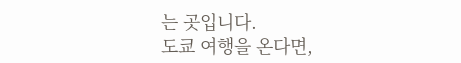는 곳입니다.
도쿄 여행을 온다면,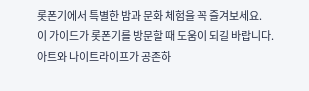롯폰기에서 특별한 밤과 문화 체험을 꼭 즐겨보세요.
이 가이드가 롯폰기를 방문할 때 도움이 되길 바랍니다.
아트와 나이트라이프가 공존하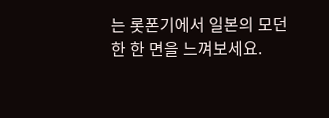는 롯폰기에서 일본의 모던한 한 면을 느껴보세요.